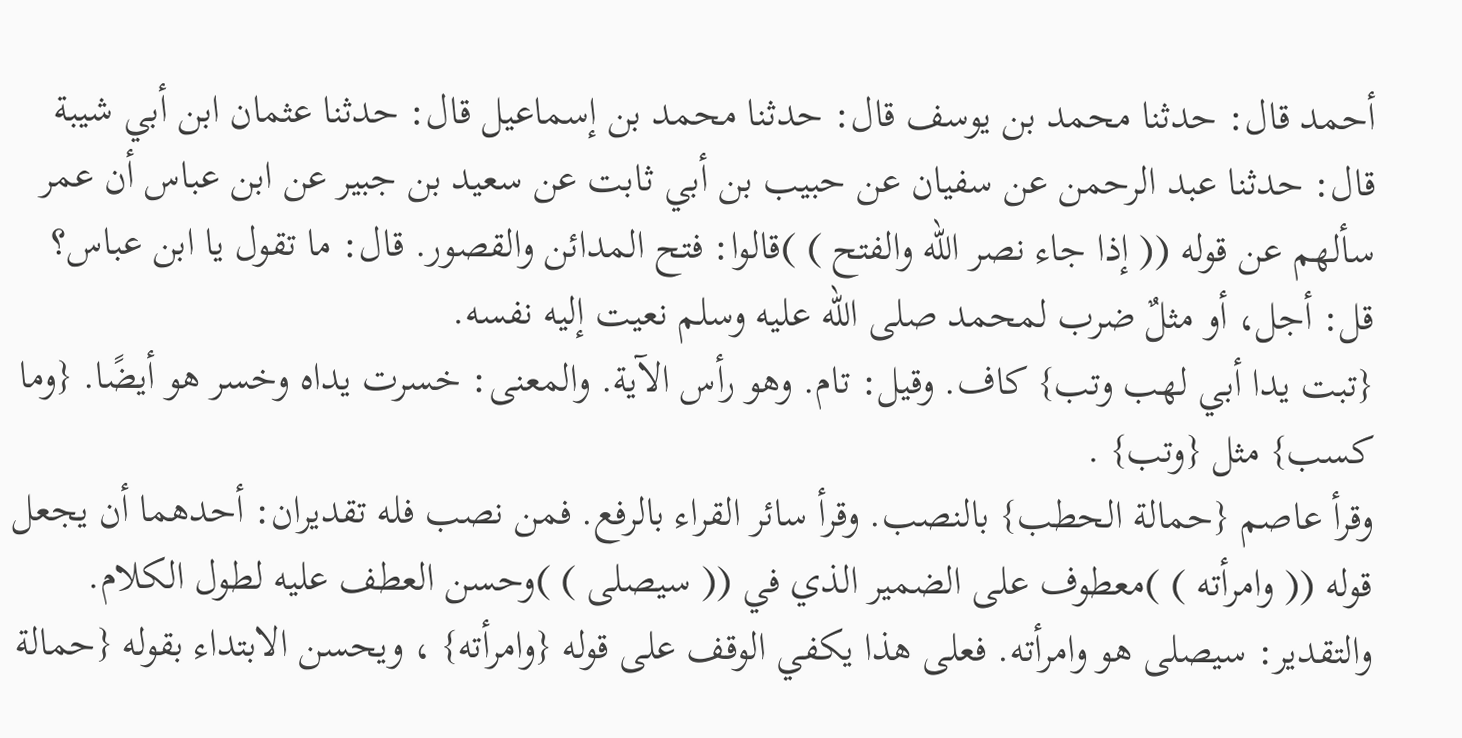أحمد قال: حدثنا محمد بن يوسف قال: حدثنا محمد بن إسماعيل قال: حدثنا عثمان ابن أبي شيبة قال: حدثنا عبد الرحمن عن سفيان عن حبيب بن أبي ثابت عن سعيد بن جبير عن ابن عباس أن عمر سألهم عن قوله (( إذا جاء نصر الله والفتح ) )قالوا: فتح المدائن والقصور. قال: ما تقول يا ابن عباس؟ قل: أجل، أو مثلٌ ضرب لمحمد صلى الله عليه وسلم نعيت إليه نفسه.
{تبت يدا أبي لهب وتب} كاف. وقيل: تام. وهو رأس الآية. والمعنى: خسرت يداه وخسر هو أيضًا. {وما كسب} مثل {وتب} .
وقرأ عاصم {حمالة الحطب} بالنصب. وقرأ سائر القراء بالرفع. فمن نصب فله تقديران: أحدهما أن يجعل قوله (( وامرأته ) )معطوف على الضمير الذي في (( سيصلى ) )وحسن العطف عليه لطول الكلام. والتقدير: سيصلى هو وامرأته. فعلى هذا يكفي الوقف على قوله {وامرأته} ، ويحسن الابتداء بقوله {حمالة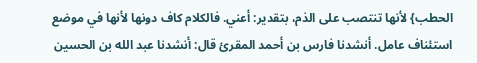الحطب} لأنها تنتصب على الذم، بتقدير: أعني. فالكلام كاف دونها لأنها في موضع استئناف عامل. أنشدنا فارس بن أحمد المقرئ قال: أنشدنا عبد الله بن الحسين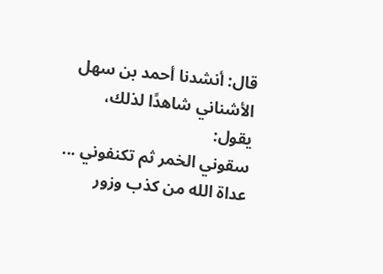قال: أنشدنا أحمد بن سهل الأشناني شاهدًا لذلك، يقول:
سقوني الخمر ثم تكنفوني ... عداة الله من كذب وزور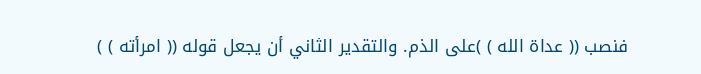فنصب (( عداة الله ) )على الذم. والتقدير الثاني أن يجعل قوله (( امرأته ) )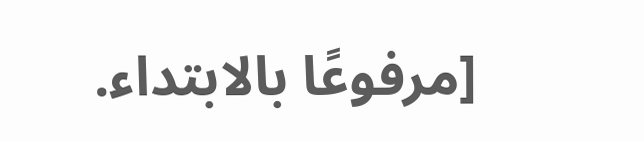[مرفوعًا بالابتداء.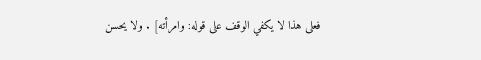فعلى هذا لا يكفي الوقف على قوله: وامرأته] . ولا يحسن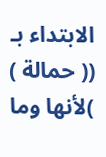الابتداء بـ (( حمالة ) )لأنها وما